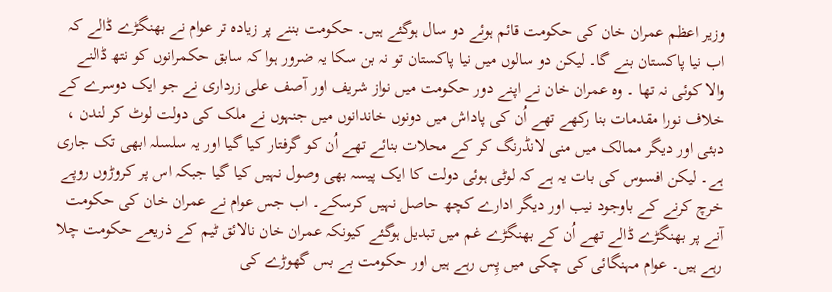وزیر اعظم عمران خان کی حکومت قائم ہوئے دو سال ہوگئے ہیں۔ حکومت بننے پر زیادہ تر عوام نے بھنگڑے ڈالے کہ اب نیا پاکستان بنے گا۔ لیکن دو سالوں میں نیا پاکستان تو نہ بن سکا یہ ضرور ہوا کہ سابق حکمرانوں کو نتھ ڈالنے والا کوئی نہ تھا ۔ وہ عمران خان نے اپنے دور حکومت میں نواز شریف اور آصف علی زرداری نے جو ایک دوسرے کے خلاف نورا مقدمات بنا رکھے تھے اُن کی پاداش میں دونوں خاندانوں میں جنہوں نے ملک کی دولت لوٹ کر لندن ، دبئی اور دیگر ممالک میں منی لانڈرنگ کر کے محلات بنائے تھے اُن کو گرفتار کیا گیا اور یہ سلسلہ ابھی تک جاری ہے۔ لیکن افسوس کی بات یہ ہے کہ لوٹی ہوئی دولت کا ایک پیسہ بھی وصول نہیں کیا گیا جبکہ اس پر کروڑوں روپے خرچ کرنے کے باوجود نیب اور دیگر ادارے کچھ حاصل نہیں کرسکے۔ اب جس عوام نے عمران خان کی حکومت آنے پر بھنگڑے ڈالے تھے اُن کے بھنگڑے غم میں تبدیل ہوگئے کیونکہ عمران خان نالائق ٹیم کے ذریعے حکومت چلا رہے ہیں۔ عوام مہنگائی کی چکی میں پِس رہے ہیں اور حکومت بے بس گھوڑے کی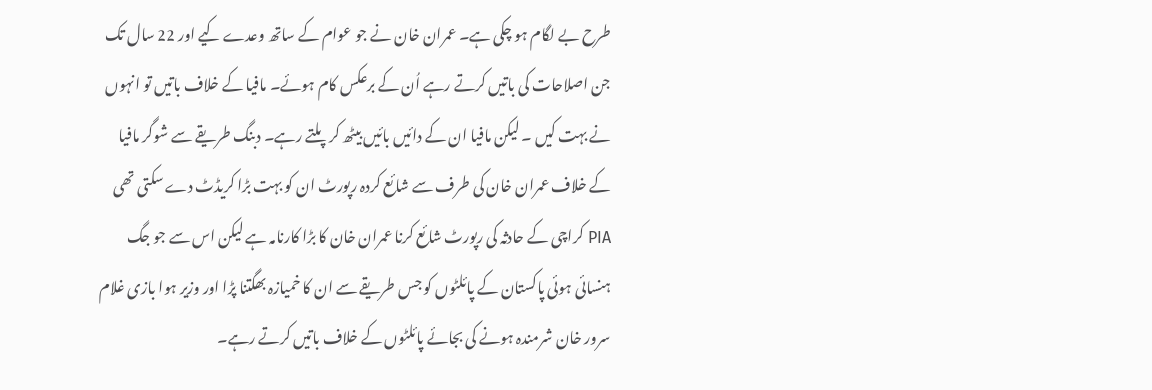طرح بے لگام ہو چکی ہے۔ عمران خان نے جو عوام کے ساتھ وعدے کیے اور 22 سال تک جن اصلاحات کی باتیں کرتے رہے اُن کے برعکس کام ہوئے۔ مافیا کے خلاف باتیں تو انہوں نے بہت کیں ۔ لیکن مافیا ان کے دائیں بائیں بیٹھ کر پلتے رہے۔ دبنگ طریقے سے شوگر مافیا کے خلاف عمران خان کی طرف سے شائع کردہ رپورٹ ان کو بہت بڑا کریڈٹ دے سکتی تھی PIA کراچی کے حادثہ کی رپورٹ شائع کرنا عمران خان کا بڑا کارنامہ ہے لیکن اس سے جو جگ ہنسائی ہوئی پاکستان کے پائلٹوں کو جس طریقے سے ان کا خمیازہ بھگتنا پڑا اور وزیر ہوا بازی غلام سرور خان شرمندہ ہونے کی بجائے پائلٹوں کے خلاف باتیں کرتے رہے۔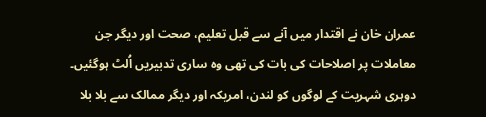عمران خان نے اقتدار میں آنے سے قبل تعلیم، صحت اور دیگر جن معاملات پر اصلاحات کی بات کی تھی وہ ساری تدبیریں اُلٹ ہوگئیں۔ دوہری شہریت کے لوگوں کو لندن، امریکہ اور دیگر ممالک سے بلا بلا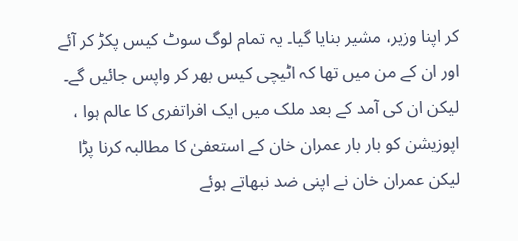کر اپنا وزیر، مشیر بنایا گیا۔ یہ تمام لوگ سوٹ کیس پکڑ کر آئے اور ان کے من میں تھا کہ اٹیچی کیس بھر کر واپس جائیں گے۔ لیکن ان کی آمد کے بعد ملک میں ایک افراتفری کا عالم ہوا ، اپوزیشن کو بار بار عمران خان کے استعفیٰ کا مطالبہ کرنا پڑا لیکن عمران خان نے اپنی ضد نبھاتے ہوئے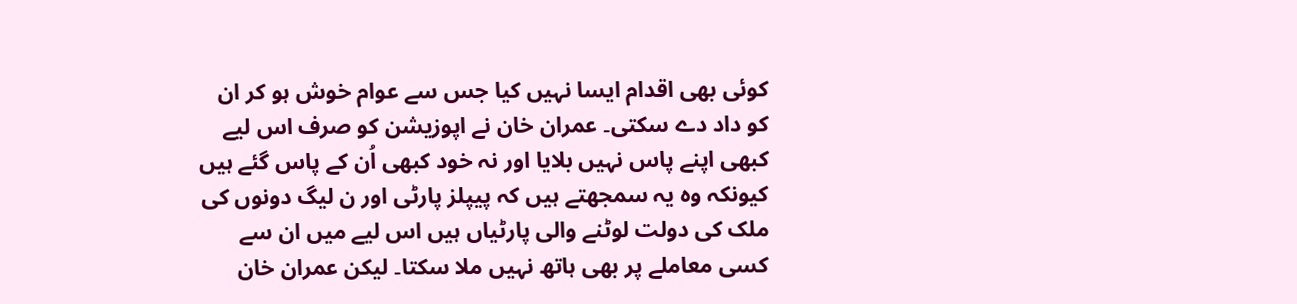کوئی بھی اقدام ایسا نہیں کیا جس سے عوام خوش ہو کر ان کو داد دے سکتی۔ عمران خان نے اپوزیشن کو صرف اس لیے کبھی اپنے پاس نہیں بلایا اور نہ خود کبھی اُن کے پاس گئے ہیں کیونکہ وہ یہ سمجھتے ہیں کہ پیپلز پارٹی اور ن لیگ دونوں کی ملک کی دولت لوٹنے والی پارٹیاں ہیں اس لیے میں ان سے کسی معاملے پر بھی ہاتھ نہیں ملا سکتا۔ لیکن عمران خان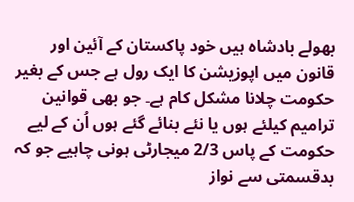بھولے بادشاہ ہیں خود پاکستان کے آئین اور قانون میں اپوزیشن کا ایک رول ہے جس کے بغیر حکومت چلانا مشکل کام ہے۔ جو بھی قوانین ترامیم کیلئے ہوں یا نئے بنائے گئے ہوں اُن کے لیے حکومت کے پاس 2/3 میجارٹی ہونی چاہیے جو کہ بدقسمتی سے نواز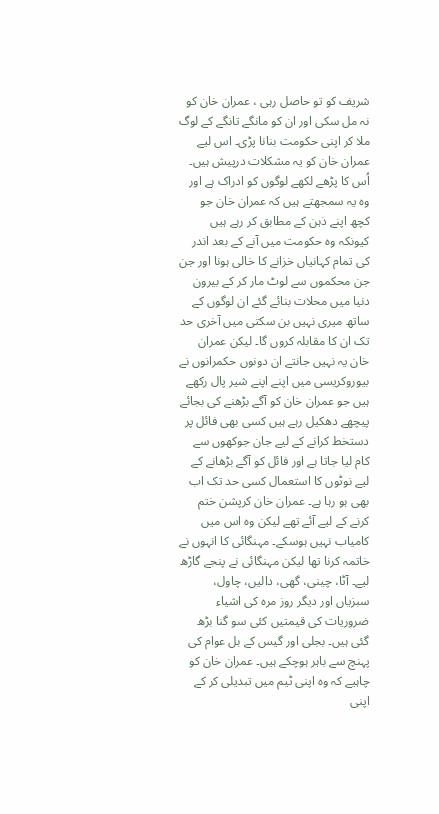شریف کو تو حاصل رہی ، عمران خان کو نہ مل سکی اور ان کو مانگے تانگے کے لوگ ملا کر اپنی حکومت بنانا پڑی۔ اس لیے عمران خان کو یہ مشکلات درپیش ہیں۔ اُس کا پڑھے لکھے لوگوں کو ادراک ہے اور وہ یہ سمجھتے ہیں کہ عمران خان جو کچھ اپنے ذہن کے مطابق کر رہے ہیں کیونکہ وہ حکومت میں آنے کے بعد اندر کی تمام کہانیاں خزانے کا خالی ہونا اور جن جن محکموں سے لوٹ مار کر کے بیرون دنیا میں محلات بنائے گئے ان لوگوں کے ساتھ میری نہیں بن سکتی میں آخری حد تک ان کا مقابلہ کروں گا۔ لیکن عمران خان یہ نہیں جانتے ان دونوں حکمرانوں نے بیوروکریسی میں اپنے اپنے شیر پال رکھے ہیں جو عمران خان کو آگے بڑھنے کی بجائے پیچھے دھکیل رہے ہیں کسی بھی فائل پر دستخط کرانے کے لیے جان جوکھوں سے کام لیا جاتا ہے اور فائل کو آگے بڑھانے کے لیے نوٹوں کا استعمال کسی حد تک اب بھی ہو رہا ہے۔ عمران خان کرپشن ختم کرنے کے لیے آئے تھے لیکن وہ اس میں کامیاب نہیں ہوسکے۔ مہنگائی کا انہوں نے خاتمہ کرنا تھا لیکن مہنگائی نے پنجے گاڑھ لیے۔ آٹا، چینی، گھی، دالیں، چاول، سبزیاں اور دیگر روز مرہ کی اشیاء ضروریات کی قیمتیں کئی سو گنا بڑھ گئی ہیں۔ بجلی اور گیس کے بل عوام کی پہنچ سے باہر ہوچکے ہیں۔ عمران خان کو چاہیے کہ وہ اپنی ٹیم میں تبدیلی کر کے اپنی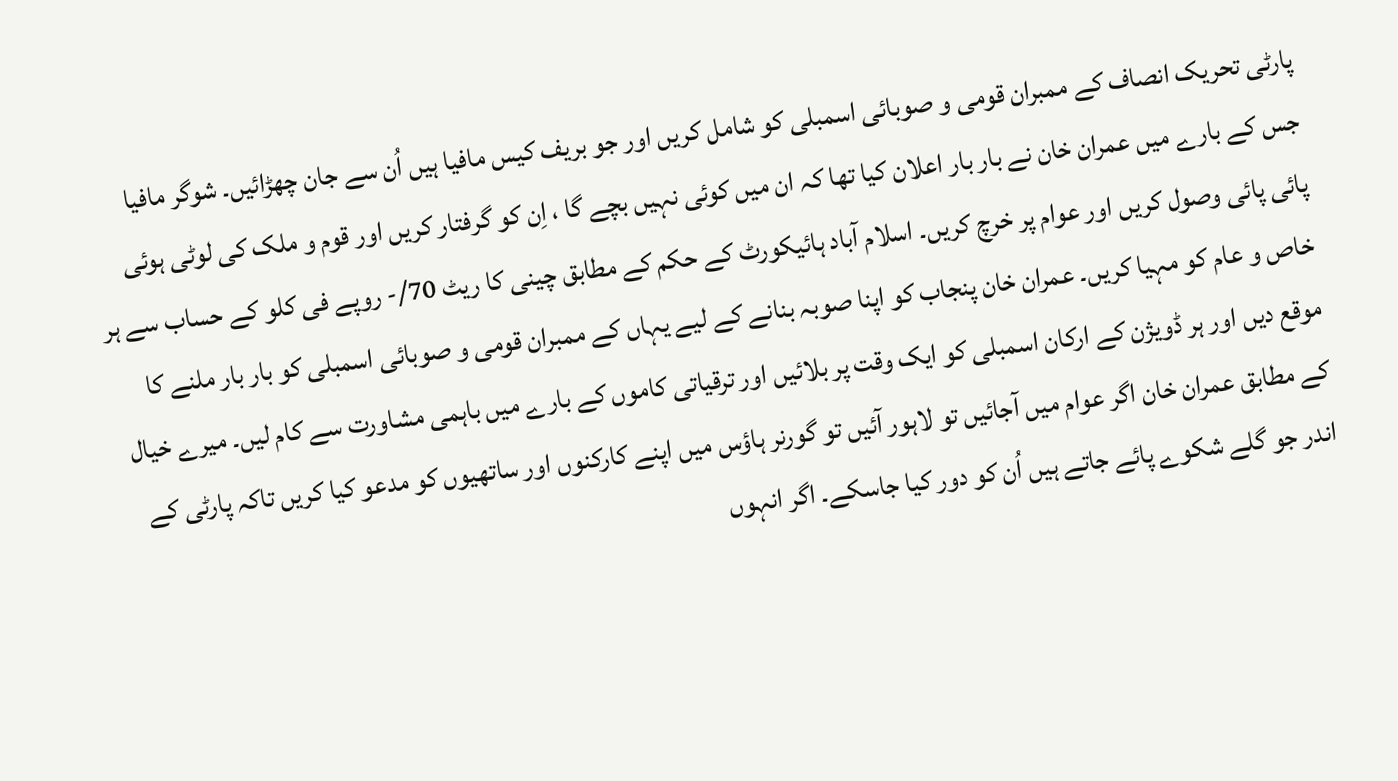پارٹی تحریک انصاف کے ممبران قومی و صوبائی اسمبلی کو شامل کریں اور جو بریف کیس مافیا ہیں اُن سے جان چھڑائیں۔ شوگر مافیا جس کے بارے میں عمران خان نے بار بار اعلان کیا تھا کہ ان میں کوئی نہیں بچے گا ، اِن کو گرفتار کریں اور قوم و ملک کی لوٹی ہوئی پائی پائی وصول کریں اور عوام پر خرچ کریں۔ اسلام آباد ہائیکورٹ کے حکم کے مطابق چینی کا ریٹ 70/- روپے فی کلو کے حساب سے ہر خاص و عام کو مہیا کریں۔ عمران خان پنجاب کو اپنا صوبہ بنانے کے لیے یہاں کے ممبران قومی و صوبائی اسمبلی کو بار بار ملنے کا موقع دیں اور ہر ڈویژن کے ارکان اسمبلی کو ایک وقت پر بلائیں اور ترقیاتی کاموں کے بارے میں باہمی مشاورت سے کام لیں۔ میرے خیال کے مطابق عمران خان اگر عوام میں آجائیں تو لاہور آئیں تو گورنر ہاؤس میں اپنے کارکنوں اور ساتھیوں کو مدعو کیا کریں تاکہ پارٹی کے اندر جو گلے شکوے پائے جاتے ہیں اُن کو دور کیا جاسکے۔ اگر انہوں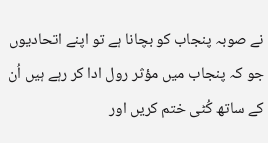نے صوبہ پنجاب کو بچانا ہے تو اپنے اتحادیوں جو کہ پنجاب میں مؤثر رول ادا کر رہے ہیں اُن کے ساتھ کُٹی ختم کریں اور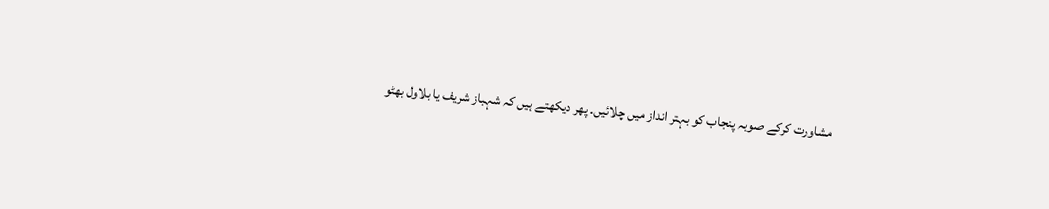مشاورت کرکے صوبہ پنجاب کو بہتر انداز میں چلائیں۔ پھر دیکھتے ہیں کہ شہباز شریف یا بلاول بھٹو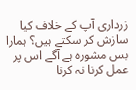زرداری آپ کے خلاف کیا سازش کر سکتے ہیں؟ ہمارا بس مشورہ ہے آگے اس پر عمل کرنا نہ کرنا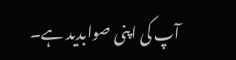آپ کی اپنی صوابدید ہے۔